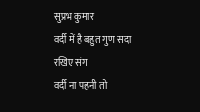सुप्रभ कुमार
वर्दी में है बहुत गुण सदा रखिए संग
वर्दी ना पहनी तो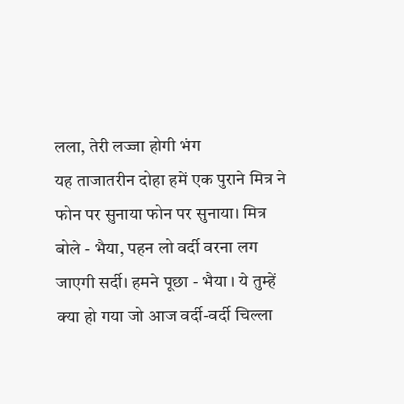लला, तेरी लज्जा होगी भंग
यह ताजातरीन दोहा हमें एक पुराने मित्र ने फोन पर सुनाया फोन पर सुनाया। मित्र बोले - भैया, पहन लो वर्दी वरना लग जाएगी सर्दी। हमने पूछा - भैया । ये तुम्हें क्या हो गया जो आज वर्दी-वर्दी चिल्ला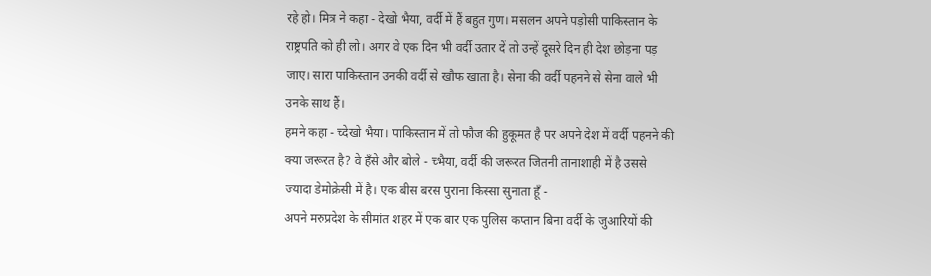रहे हो। मित्र ने कहा - देखो भैया, वर्दी में हैं बहुत गुण। मसलन अपने पड़ोसी पाकिस्तान के राष्ट्रपति को ही लो। अगर वे एक दिन भी वर्दी उतार दें तो उन्हें दूसरे दिन ही देश छोड़ना पड़ जाए। सारा पाकिस्तान उनकी वर्दी से खौफ खाता है। सेना की वर्दी पहनने से सेना वाले भी उनके साथ हैं।
हमने कहा - च्देखो भैया। पाकिस्तान में तो फौज की हुकूमत है पर अपने देश में वर्दी पहनने की क्या जरूरत है? वे हँसे और बोले - च्भैया, वर्दी की जरूरत जितनी तानाशाही में है उससे ज्यादा डेमोक्रेसी में है। एक बीस बरस पुराना किस्सा सुनाता हूँ -
अपने मरुप्रदेश के सीमांत शहर में एक बार एक पुलिस कप्तान बिना वर्दी के जुआरियों की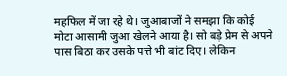महफिल में जा रहे थे। जुआबाजों ने समझा कि कोई मोटा आसामी जुआ खेलने आया है। सो बड़े प्रेम से अपने पास बिठा कर उसके पत्ते भी बांट दिए। लेकिन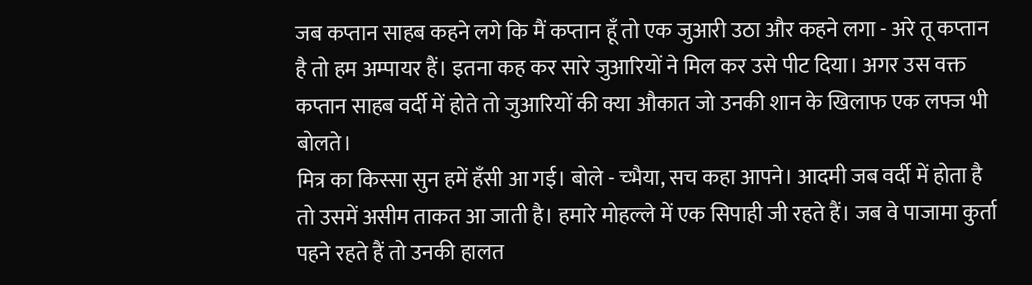जब कप्तान साहब कहने लगे कि मैं कप्तान हूँ तो एक जुआरी उठा और कहने लगा - अरे तू कप्तान है तो हम अम्पायर हैं। इतना कह कर सारे जुआरियों ने मिल कर उसे पीट दिया। अगर उस वक्त कप्तान साहब वर्दी में होते तो जुआरियों की क्या औकात जो उनकी शान के खिलाफ एक लफ्ज भी बोलते।
मित्र का किस्सा सुन हमें हँसी आ गई। बोले - च्भैया, सच कहा आपने। आदमी जब वर्दी में होता है तो उसमें असीम ताकत आ जाती है। हमारे मोहल्ले में एक सिपाही जी रहते हैं। जब वे पाजामा कुर्ता पहने रहते हैं तो उनकी हालत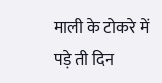माली के टोकरे में पड़े ती दिन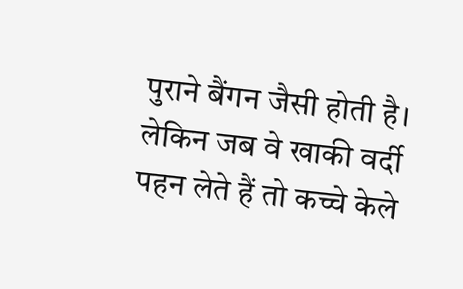पुराने बैंगन जैसी होती है। लेकिन जब वे खाकी वर्दी पहन लेते हैं तो कच्चे केले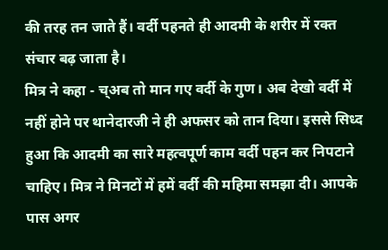की तरह तन जाते हैं। वर्दी पहनते ही आदमी के शरीर में रक्त संचार बढ़ जाता है।
मित्र ने कहा - च्अब तो मान गए वर्दी के गुण। अब देखो वर्दी में नहीं होने पर थानेदारजी ने ही अफसर को तान दिया। इससे सिध्द हुआ कि आदमी का सारे महत्वपूर्ण काम वर्दी पहन कर निपटाने चाहिए। मित्र ने मिनटों में हमें वर्दी की महिमा समझा दी। आपके पास अगर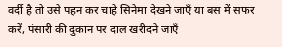वर्दी है तो उसे पहन कर चाहे सिनेमा देखने जाएँ या बस में सफर करें, पंसारी की दुकान पर दाल खरीदने जाएँ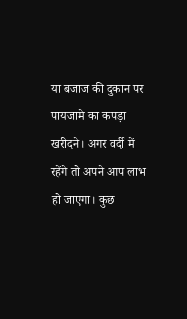या बजाज की दुकान पर पायजामे का कपड़ा खरीदने। अगर वर्दी में रहेंगे तो अपने आप लाभ हो जाएगा। कुछ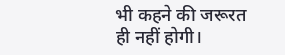भी कहने की जरूरत ही नहीं होगी।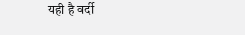यही है वर्दी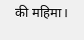की महिमा।